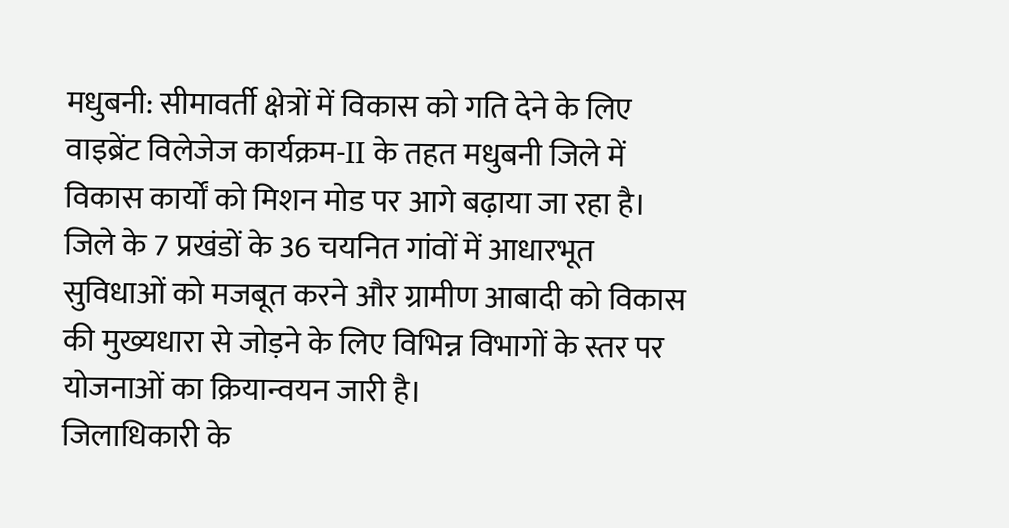मधुबनी: सीमावर्ती क्षेत्रों में विकास को गति देने के लिए वाइब्रेंट विलेजेज कार्यक्रम-II के तहत मधुबनी जिले में विकास कार्यों को मिशन मोड पर आगे बढ़ाया जा रहा है। जिले के 7 प्रखंडों के 36 चयनित गांवों में आधारभूत सुविधाओं को मजबूत करने और ग्रामीण आबादी को विकास की मुख्यधारा से जोड़ने के लिए विभिन्न विभागों के स्तर पर योजनाओं का क्रियान्वयन जारी है।
जिलाधिकारी के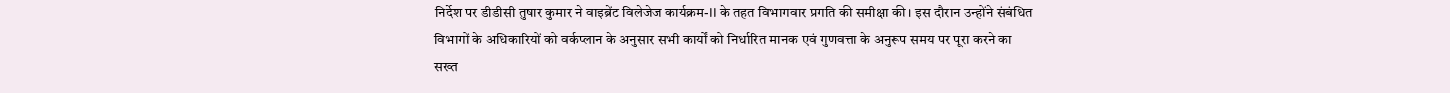निर्देश पर डीडीसी तुषार कुमार ने वाइब्रेंट विलेजेज कार्यक्रम-II के तहत विभागवार प्रगति की समीक्षा की। इस दौरान उन्होंने संबंधित विभागों के अधिकारियों को वर्कप्लान के अनुसार सभी कार्यों को निर्धारित मानक एवं गुणवत्ता के अनुरूप समय पर पूरा करने का सख्त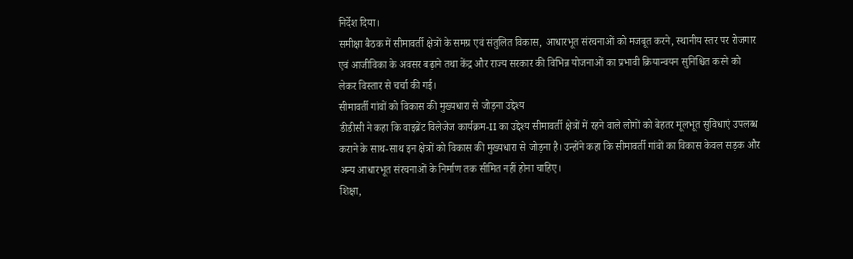निर्देश दिया।
समीक्षा बैठक में सीमावर्ती क्षेत्रों के समग्र एवं संतुलित विकास, आधारभूत संरचनाओं को मजबूत करने, स्थानीय स्तर पर रोजगार एवं आजीविका के अवसर बढ़ाने तथा केंद्र और राज्य सरकार की विभिन्न योजनाओं का प्रभावी क्रियान्वयन सुनिश्चित करने को लेकर विस्तार से चर्चा की गई।
सीमावर्ती गांवों को विकास की मुख्यधारा से जोड़ना उद्देश्य
डीडीसी ने कहा कि वाइब्रेंट विलेजेज कार्यक्रम-II का उद्देश्य सीमावर्ती क्षेत्रों में रहने वाले लोगों को बेहतर मूलभूत सुविधाएं उपलब्ध कराने के साथ-साथ इन क्षेत्रों को विकास की मुख्यधारा से जोड़ना है। उन्होंने कहा कि सीमावर्ती गांवों का विकास केवल सड़क और अन्य आधारभूत संरचनाओं के निर्माण तक सीमित नहीं होना चाहिए।
शिक्षा,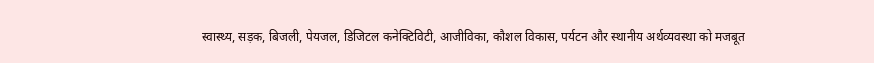स्वास्थ्य, सड़क, बिजली, पेयजल, डिजिटल कनेक्टिविटी, आजीविका, कौशल विकास, पर्यटन और स्थानीय अर्थव्यवस्था को मजबूत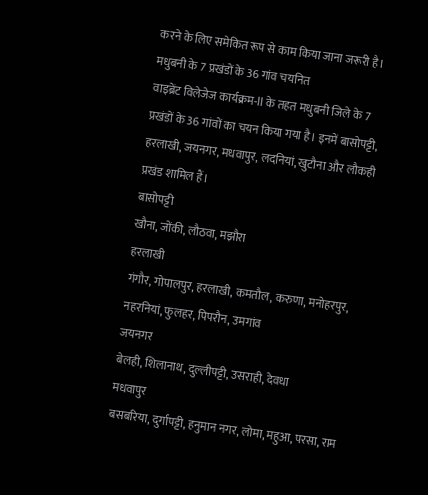करने के लिए समेकित रूप से काम किया जाना जरूरी है।
मधुबनी के 7 प्रखंडों के 36 गांव चयनित
वाइब्रेंट विलेजेज कार्यक्रम-II के तहत मधुबनी जिले के 7 प्रखंडों के 36 गांवों का चयन किया गया है। इनमें बासोपट्टी, हरलाखी, जयनगर, मधवापुर, लदनियां, खुटौना और लौकही प्रखंड शामिल हैं।
बासोपट्टी
खौना, जोंकी, लौठवा, मझौरा
हरलाखी
गंगौर, गोपालपुर, हरलाखी, कमतौल, करुणा, मनोहरपुर, नहरनियां, फुलहर, पिपरौन, उमगांव
जयनगर
बेलही, शिलानाथ, दुल्लीपट्टी, उसराही, देवधा
मधवापुर
बसबरिया, दुर्गापट्टी, हनुमान नगर, लोमा, महुआ, परसा, राम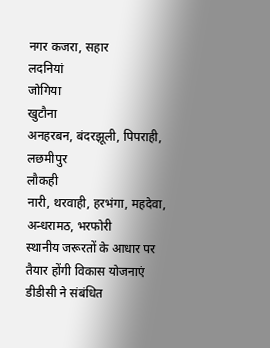नगर कजरा, सहार
लदनियां
जोगिया
खुटौना
अनहरबन, बंदरझूली, पिपराही, लछमीपुर
लौकही
नारी, थरवाही, हरभंगा, महदेवा, अन्धरामठ, भरफोरी
स्थानीय जरूरतों के आधार पर तैयार होंगी विकास योजनाएं
डीडीसी ने संबंधित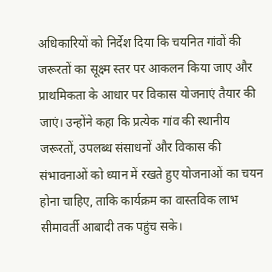अधिकारियों को निर्देश दिया कि चयनित गांवों की जरूरतों का सूक्ष्म स्तर पर आकलन किया जाए और प्राथमिकता के आधार पर विकास योजनाएं तैयार की जाएं। उन्होंने कहा कि प्रत्येक गांव की स्थानीय जरूरतों, उपलब्ध संसाधनों और विकास की संभावनाओं को ध्यान में रखते हुए योजनाओं का चयन होना चाहिए, ताकि कार्यक्रम का वास्तविक लाभ सीमावर्ती आबादी तक पहुंच सके।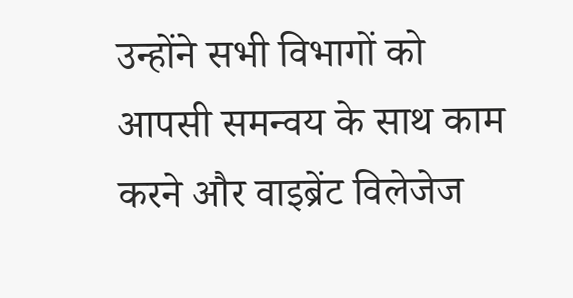उन्होंने सभी विभागों को आपसी समन्वय के साथ काम करने और वाइब्रेंट विलेजेज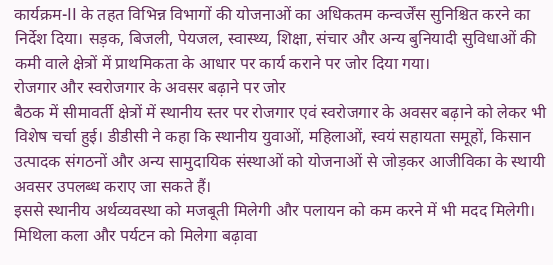कार्यक्रम-II के तहत विभिन्न विभागों की योजनाओं का अधिकतम कन्वर्जेंस सुनिश्चित करने का निर्देश दिया। सड़क, बिजली, पेयजल, स्वास्थ्य, शिक्षा, संचार और अन्य बुनियादी सुविधाओं की कमी वाले क्षेत्रों में प्राथमिकता के आधार पर कार्य कराने पर जोर दिया गया।
रोजगार और स्वरोजगार के अवसर बढ़ाने पर जोर
बैठक में सीमावर्ती क्षेत्रों में स्थानीय स्तर पर रोजगार एवं स्वरोजगार के अवसर बढ़ाने को लेकर भी विशेष चर्चा हुई। डीडीसी ने कहा कि स्थानीय युवाओं, महिलाओं, स्वयं सहायता समूहों, किसान उत्पादक संगठनों और अन्य सामुदायिक संस्थाओं को योजनाओं से जोड़कर आजीविका के स्थायी अवसर उपलब्ध कराए जा सकते हैं।
इससे स्थानीय अर्थव्यवस्था को मजबूती मिलेगी और पलायन को कम करने में भी मदद मिलेगी।
मिथिला कला और पर्यटन को मिलेगा बढ़ावा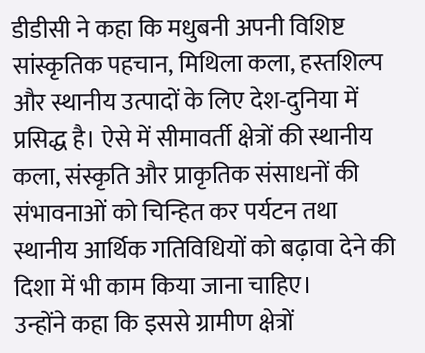डीडीसी ने कहा कि मधुबनी अपनी विशिष्ट सांस्कृतिक पहचान, मिथिला कला, हस्तशिल्प और स्थानीय उत्पादों के लिए देश-दुनिया में प्रसिद्ध है। ऐसे में सीमावर्ती क्षेत्रों की स्थानीय कला, संस्कृति और प्राकृतिक संसाधनों की संभावनाओं को चिन्हित कर पर्यटन तथा स्थानीय आर्थिक गतिविधियों को बढ़ावा देने की दिशा में भी काम किया जाना चाहिए।
उन्होंने कहा कि इससे ग्रामीण क्षेत्रों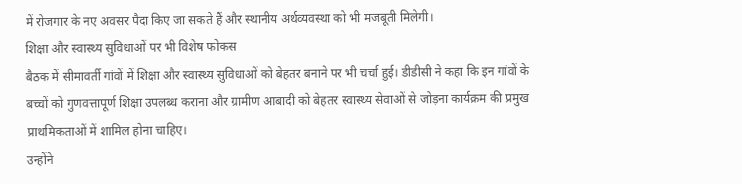में रोजगार के नए अवसर पैदा किए जा सकते हैं और स्थानीय अर्थव्यवस्था को भी मजबूती मिलेगी।
शिक्षा और स्वास्थ्य सुविधाओं पर भी विशेष फोकस
बैठक में सीमावर्ती गांवों में शिक्षा और स्वास्थ्य सुविधाओं को बेहतर बनाने पर भी चर्चा हुई। डीडीसी ने कहा कि इन गांवों के बच्चों को गुणवत्तापूर्ण शिक्षा उपलब्ध कराना और ग्रामीण आबादी को बेहतर स्वास्थ्य सेवाओं से जोड़ना कार्यक्रम की प्रमुख प्राथमिकताओं में शामिल होना चाहिए।
उन्होंने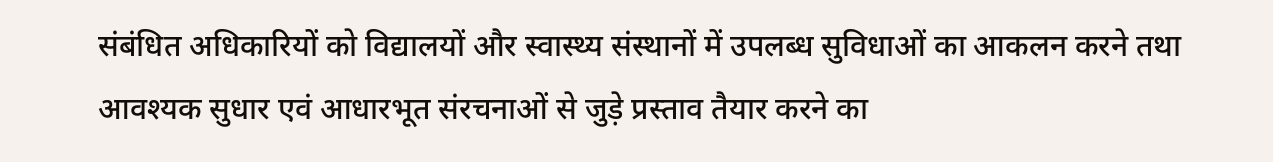संबंधित अधिकारियों को विद्यालयों और स्वास्थ्य संस्थानों में उपलब्ध सुविधाओं का आकलन करने तथा आवश्यक सुधार एवं आधारभूत संरचनाओं से जुड़े प्रस्ताव तैयार करने का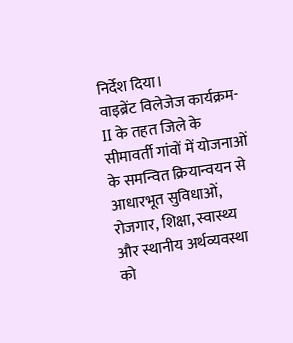निर्देश दिया।
वाइब्रेंट विलेजेज कार्यक्रम-II के तहत जिले के सीमावर्ती गांवों में योजनाओं के समन्वित क्रियान्वयन से आधारभूत सुविधाओं, रोजगार, शिक्षा, स्वास्थ्य और स्थानीय अर्थव्यवस्था को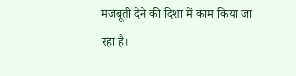मजबूती देने की दिशा में काम किया जा रहा है।